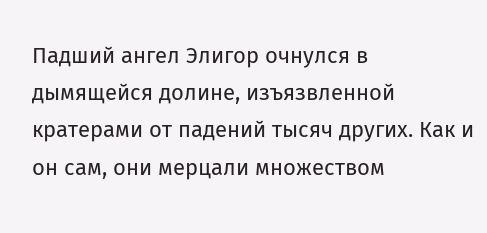Падший ангел Элигор очнулся в дымящейся долине, изъязвленной кратерами от падений тысяч других. Как и он сам, они мерцали множеством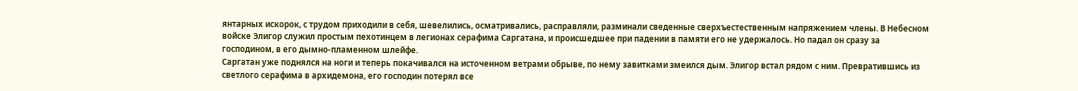янтарных искорок, с трудом приходили в себя, шевелились, осматривались, расправляли, разминали сведенные сверхъестественным напряжением члены. В Небесном войске Элигор служил простым пехотинцем в легионах серафима Саргатана, и происшедшее при падении в памяти его не удержалось. Но падал он сразу за господином, в его дымно-пламенном шлейфе.
Саргатан уже поднялся на ноги и теперь покачивался на источенном ветрами обрыве, по нему завитками змеился дым. Элигор встал рядом с ним. Превратившись из светлого серафима в архидемона, его господин потерял все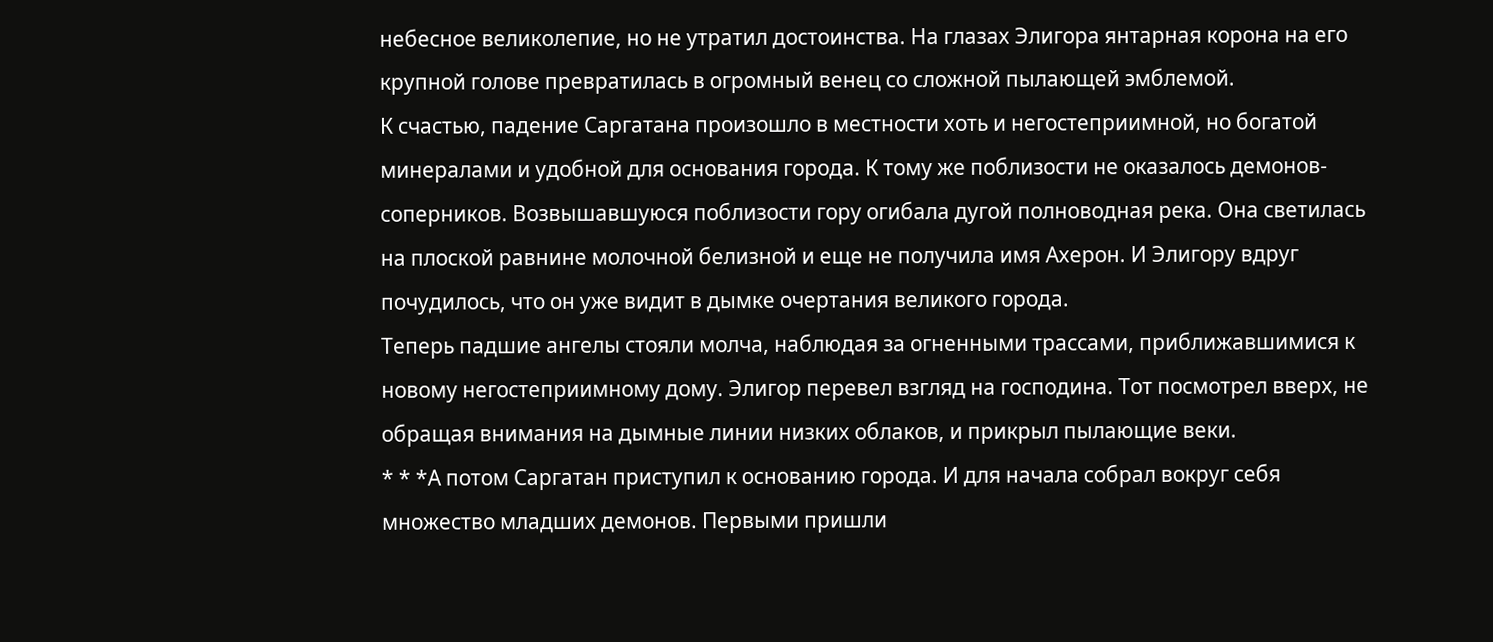небесное великолепие, но не утратил достоинства. На глазах Элигора янтарная корона на его крупной голове превратилась в огромный венец со сложной пылающей эмблемой.
К счастью, падение Саргатана произошло в местности хоть и негостеприимной, но богатой минералами и удобной для основания города. К тому же поблизости не оказалось демонов-соперников. Возвышавшуюся поблизости гору огибала дугой полноводная река. Она светилась на плоской равнине молочной белизной и еще не получила имя Ахерон. И Элигору вдруг почудилось, что он уже видит в дымке очертания великого города.
Теперь падшие ангелы стояли молча, наблюдая за огненными трассами, приближавшимися к новому негостеприимному дому. Элигор перевел взгляд на господина. Тот посмотрел вверх, не обращая внимания на дымные линии низких облаков, и прикрыл пылающие веки.
* * *А потом Саргатан приступил к основанию города. И для начала собрал вокруг себя множество младших демонов. Первыми пришли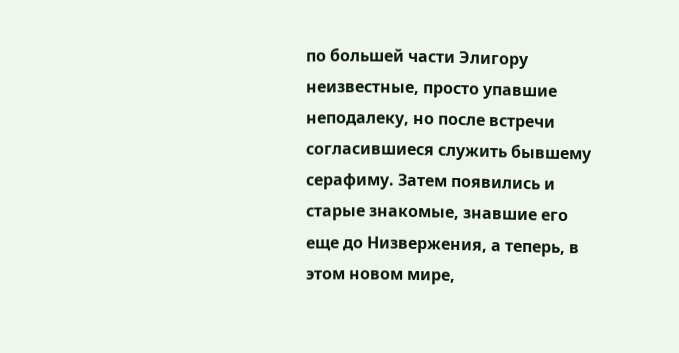по большей части Элигору неизвестные, просто упавшие неподалеку, но после встречи согласившиеся служить бывшему серафиму. Затем появились и старые знакомые, знавшие его еще до Низвержения, а теперь, в этом новом мире,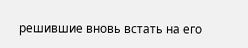решившие вновь встать на его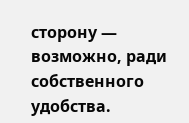сторону — возможно, ради собственного удобства.